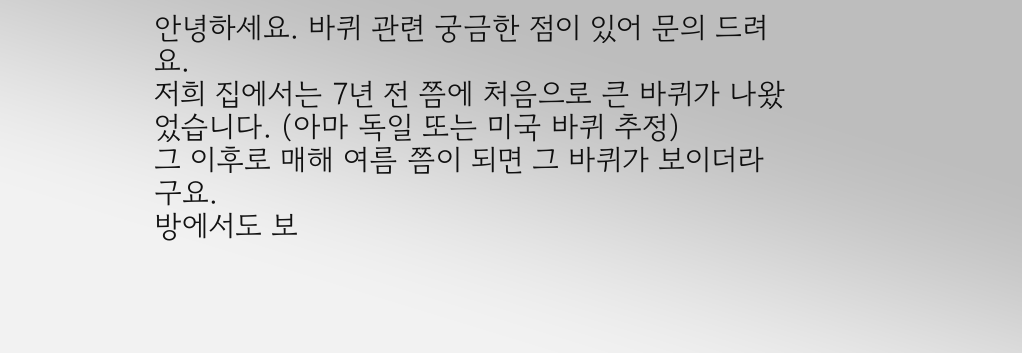안녕하세요. 바퀴 관련 궁금한 점이 있어 문의 드려요.
저희 집에서는 7년 전 쯤에 처음으로 큰 바퀴가 나왔었습니다. (아마 독일 또는 미국 바퀴 추정)
그 이후로 매해 여름 쯤이 되면 그 바퀴가 보이더라구요.
방에서도 보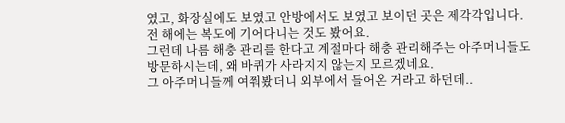였고, 화장실에도 보였고 안방에서도 보였고 보이던 곳은 제각각입니다.
전 해에는 복도에 기어다니는 것도 봤어요.
그런데 나름 해충 관리를 한다고 계절마다 해충 관리해주는 아주머니들도 방문하시는데, 왜 바퀴가 사라지지 않는지 모르겠네요.
그 아주머니들께 여쭤봤더니 외부에서 들어온 거라고 하던데..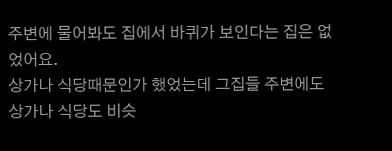주변에 물어봐도 집에서 바퀴가 보인다는 집은 없었어요.
상가나 식당때문인가 했었는데 그집들 주변에도 상가나 식당도 비슷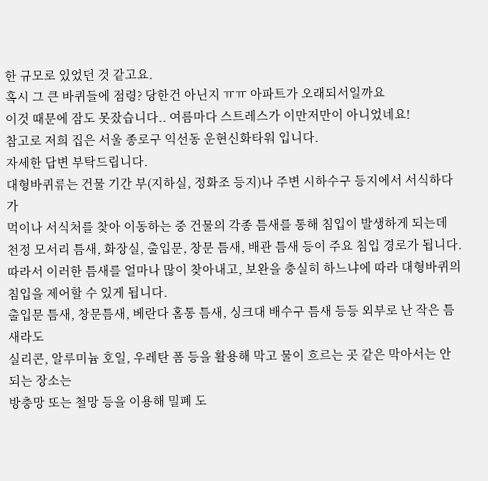한 규모로 있었던 것 같고요.
혹시 그 큰 바퀴들에 점령? 당한건 아닌지 ㅠㅠ 아파트가 오래되서일까요
이것 때문에 잠도 못잤습니다.. 여름마다 스트레스가 이만저만이 아니었네요!
참고로 저희 집은 서울 종로구 익선동 운현신화타워 입니다.
자세한 답변 부탁드립니다.
대형바퀴류는 건물 기간 부(지하실, 정화조 등지)나 주변 시하수구 등지에서 서식하다가
먹이나 서식처를 찾아 이동하는 중 건물의 각종 틈새를 통해 침입이 발생하게 되는데
천정 모서리 틈새, 화장실, 출입문, 창문 틈새, 배관 틈새 등이 주요 침입 경로가 됩니다.
따라서 이러한 틈새를 얼마나 많이 찾아내고, 보완을 충실히 하느냐에 따라 대형바퀴의 침입을 제어할 수 있게 됩니다.
출입문 틈새, 창문틈새, 베란다 홈통 틈새, 싱크대 배수구 틈새 등등 외부로 난 작은 틈새라도
실리콘, 알루미늄 호일, 우레탄 폼 등을 활용해 막고 물이 흐르는 곳 같은 막아서는 안 되는 장소는
방충망 또는 철망 등을 이용해 밀폐 도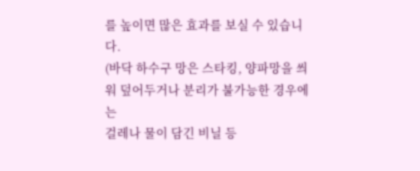를 높이면 많은 효과를 보실 수 있습니다.
(바닥 하수구 망은 스타킹, 양파망을 씌워 덮어두거나 분리가 불가능한 경우에는
걸레나 물이 담긴 비닐 등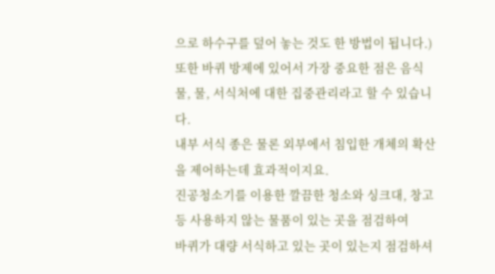으로 하수구를 덮어 놓는 것도 한 방법이 됩니다.)
또한 바퀴 방제에 있어서 가장 중요한 점은 음식물, 물, 서식처에 대한 집중관리라고 할 수 있습니다.
내부 서식 종은 물론 외부에서 침입한 개체의 확산을 제어하는데 효과적이지요.
진공청소기를 이용한 깔끔한 청소와 싱크대, 창고 등 사용하지 않는 물품이 있는 곳을 점검하여
바퀴가 대량 서식하고 있는 곳이 있는지 점검하셔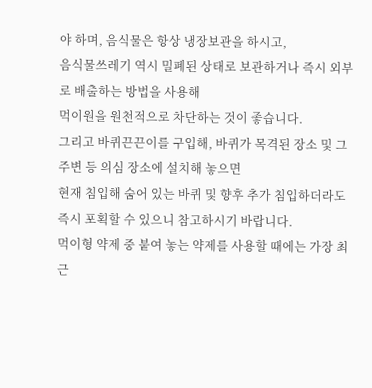야 하며, 음식물은 항상 냉장보관을 하시고,
음식물쓰레기 역시 밀폐된 상태로 보관하거나 즉시 외부로 배출하는 방법을 사용해
먹이원을 원천적으로 차단하는 것이 좋습니다.
그리고 바퀴끈끈이를 구입해, 바퀴가 목격된 장소 및 그 주변 등 의심 장소에 설치해 놓으면
현재 침입해 숨어 있는 바퀴 및 향후 추가 침입하더라도 즉시 포획할 수 있으니 참고하시기 바랍니다.
먹이형 약제 중 붙여 놓는 약제를 사용할 때에는 가장 최근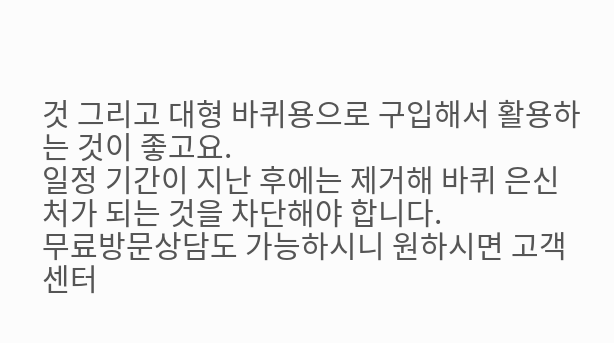것 그리고 대형 바퀴용으로 구입해서 활용하는 것이 좋고요.
일정 기간이 지난 후에는 제거해 바퀴 은신처가 되는 것을 차단해야 합니다.
무료방문상담도 가능하시니 원하시면 고객센터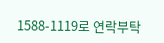1588-1119로 연락부탁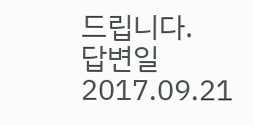드립니다.
답변일 2017.09.21